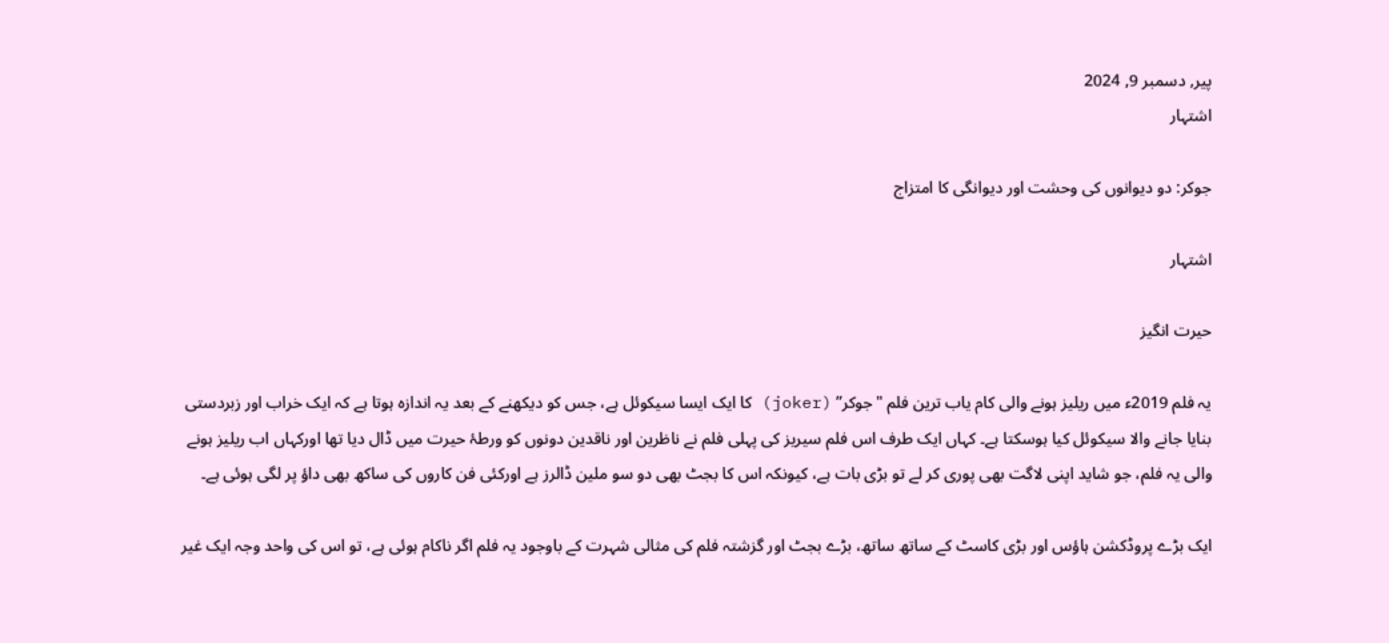پیر, دسمبر 9, 2024
اشتہار

جوکر: دو دیوانوں کی وحشت اور دیوانگی کا امتزاج

اشتہار

حیرت انگیز

یہ فلم 2019ء میں ریلیز ہونے والی کام یاب ترین فلم "جوکر” (joker) کا ایک ایسا سیکوئل ہے، جس کو دیکھنے کے بعد یہ اندازہ ہوتا ہے کہ ایک خراب اور زبردستی بنایا جانے والا سیکوئل کیا ہوسکتا ہے۔ کہاں ایک طرف اس فلم سیریز کی پہلی فلم نے ناظرین اور ناقدین دونوں کو ورطۂ حیرت میں ڈال دیا تھا اورکہاں اب ریلیز ہونے والی یہ فلم، جو شاید اپنی لاگت بھی پوری کر لے تو بڑی بات ہے، کیونکہ اس کا بجٹ بھی دو سو ملین ڈالرز ہے اورکئی فن کاروں کی ساکھ بھی داؤ پر لگی ہوئی ہے۔

ایک بڑے پروڈکشن ہاؤس اور بڑی کاسٹ کے ساتھ ساتھ، بڑے بجٹ اور گزشتہ فلم کی مثالی شہرت کے باوجود یہ فلم اگر ناکام ہوئی ہے، تو اس کی واحد وجہ ایک غیر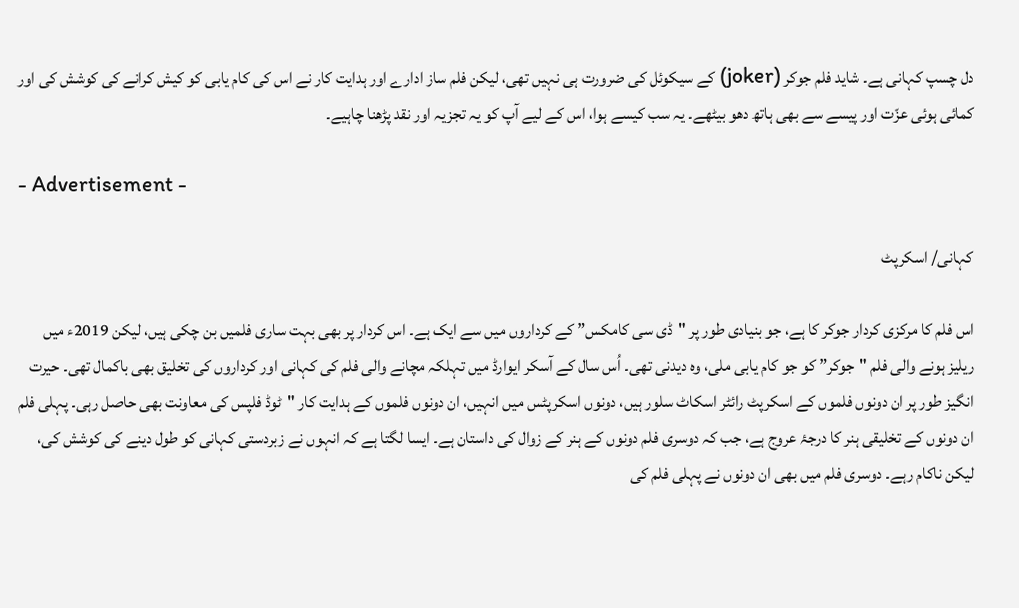دل چسپ کہانی ہے۔ شاید فلم جوکر (joker) کے سیکوئل کی ضرورت ہی نہیں تھی، لیکن فلم ساز ادارے اور ہدایت کار نے اس کی کام یابی کو کیش کرانے کی کوشش کی اور کمائی ہوئی عزّت اور پیسے سے بھی ہاتھ دھو بیٹھے۔ یہ سب کیسے ہوا، اس کے لیے آپ کو یہ تجزیہ اور نقد پڑھنا چاہیے۔

- Advertisement -

کہانی/ اسکرپٹ

اس فلم کا مرکزی کردار جوکر کا ہے، جو بنیادی طور پر "ڈی سی کامکس” کے کرداروں میں سے ایک ہے۔ اس کردار پر بھی بہت ساری فلمیں بن چکی ہیں، لیکن 2019ء میں ریلیز ہونے والی فلم "جوکر” کو جو کام یابی ملی، وہ دیدنی تھی۔ اُس سال کے آسکر ایوارڈ میں تہلکہ مچانے والی فلم کی کہانی اور کرداروں کی تخلیق بھی باکمال تھی۔ حیرت انگیز طور پر ان دونوں فلموں کے اسکرپٹ رائٹر اسکاٹ سلور ہیں، دونوں اسکرپٹس میں انہیں، ان دونوں فلموں کے ہدایت کار "ٹوڈ فلپس کی معاونت بھی حاصل رہی۔ پہلی فلم ان دونوں کے تخلیقی ہنر کا درجۂ عروج ہے، جب کہ دوسری فلم دونوں کے ہنر کے زوال کی داستان ہے۔ ایسا لگتا ہے کہ انہوں نے زبردستی کہانی کو طول دینے کی کوشش کی، لیکن ناکام رہے۔ دوسری فلم میں بھی ان دونوں نے پہلی فلم کی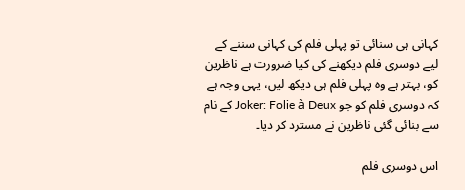کہانی ہی سنائی تو پہلی فلم کی کہانی سننے کے لیے دوسری فلم دیکھنے کی کیا ضرورت ہے ناظرین کو، بہتر ہے وہ پہلی فلم ہی دیکھ لیں، یہی وجہ ہے کہ دوسری فلم کو جو Joker: Folie à Deux کے نام سے بنائی گئی ناظرین نے مسترد کر دیا۔

اس دوسری فلم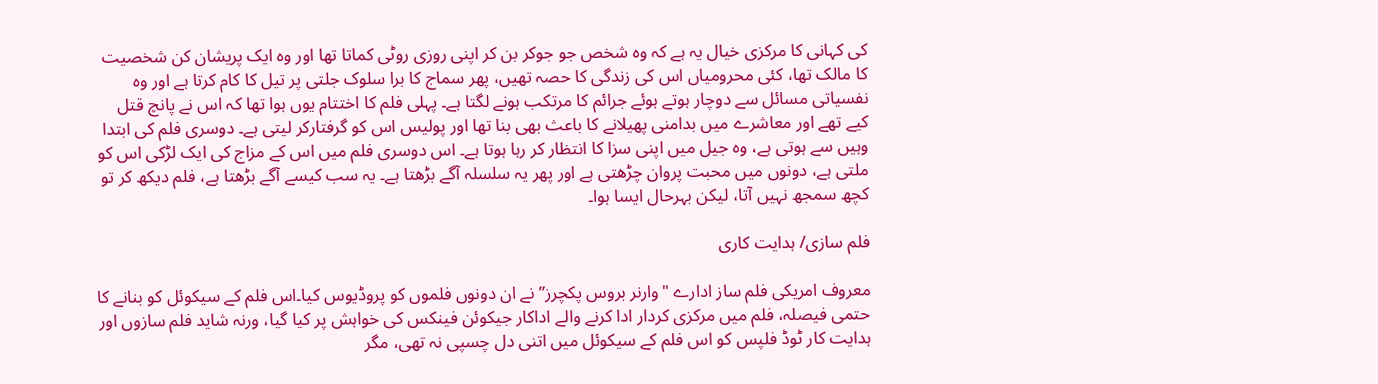کی کہانی کا مرکزی خیال یہ ہے کہ وہ شخص جو جوکر بن کر اپنی روزی روٹی کماتا تھا اور وہ ایک پریشان کن شخصیت کا مالک تھا، کئی محرومیاں اس کی زندگی کا حصہ تھیں، پھر سماج کا برا سلوک جلتی پر تیل کا کام کرتا ہے اور وہ نفسیاتی مسائل سے دوچار ہوتے ہوئے جرائم کا مرتکب ہونے لگتا ہے۔ پہلی فلم کا اختتام یوں ہوا تھا کہ اس نے پانچ قتل کیے تھے اور معاشرے میں بدامنی پھیلانے کا باعث بھی بنا تھا اور پولیس اس کو گرفتارکر لیتی ہے۔ دوسری فلم کی ابتدا وہیں سے ہوتی ہے، وہ جیل میں اپنی سزا کا انتظار کر رہا ہوتا ہے۔ اس دوسری فلم میں اس کے مزاج کی ایک لڑکی اس کو ملتی ہے، دونوں میں محبت پروان چڑھتی ہے اور پھر یہ سلسلہ آگے بڑھتا ہے۔ یہ سب کیسے آگے بڑھتا ہے، فلم دیکھ کر تو کچھ سمجھ نہیں آتا، لیکن بہرحال ایسا ہوا۔

فلم سازی/ ہدایت کاری

معروف امریکی فلم ساز ادارے "وارنر بروس پکچرز” نے ان دونوں فلموں کو پروڈیوس کیا۔اس فلم کے سیکوئل کو بنانے کا حتمی فیصلہ، فلم میں مرکزی کردار ادا کرنے والے اداکار جیکوئن فینکس کی خواہش پر کیا گیا، ورنہ شاید فلم سازوں اور ہدایت کار ٹوڈ فلپس کو اس فلم کے سیکوئل میں اتنی دل چسپی نہ تھی، مگر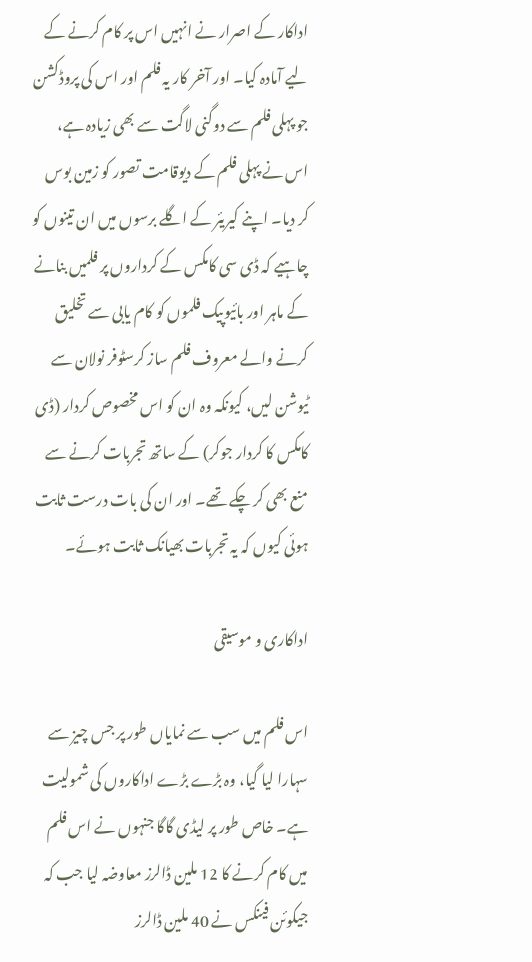اداکار کے اصرار نے انہیں اس پر کام کرنے کے لیے آمادہ کیا۔ اور آخر کار یہ فلم اور اس کی پروڈکشن جو پہلی فلم سے دوگنی لاگت سے بھی زیادہ ہے، اس نے پہلی فلم کے دیوقامت تصور کو زمین بوس کر دیا۔ اپنے کیریئر کے اگلے برسوں میں ان تینوں کو چاہیے کہ ڈی سی کامکس کے کرداروں پر فلمیں بنانے کے ماہر اور بائیوپیک فلموں کو کام یابی سے تخلیق کرنے والے معروف فلم ساز کرسٹوفر نولان سے ٹیوشن لیں، کیونکہ وہ ان کو اس مخصوص کردار (ڈی کامکس کا کردار جوکر) کے ساتھ تجربات کرنے سے منع بھی کر چکے تھے۔ اور ان کی بات درست ثابت ہوئی کیوں کہ یہ تجربات بھیانک ثابت ہوئے۔

اداکاری و موسیقی

اس فلم میں سب سے نمایاں طور پر جس چیز سے سہارا لیا گیا، وہ بڑے بڑے اداکاروں کی شمولیت ہے۔ خاص طور پر لیڈی گاگا جنہوں نے اس فلم میں کام کرنے کا 12 ملین ڈالرز معاوضہ لیا جب کہ جیکوئن فینکس نے 40 ملین ڈالرز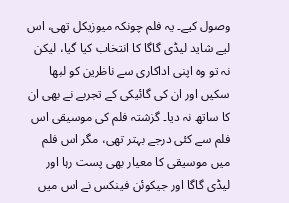وصول کیے۔ یہ فلم چونکہ میوزیکل تھی، اس لیے شاید لیڈی گاگا کا انتخاب کیا گیا، لیکن نہ تو وہ اپنی اداکاری سے ناظرین کو لبھا سکیں اور ان کی گائیکی کے تجربے نے بھی ان کا ساتھ نہ دیا۔ گزشتہ فلم کی موسیقی اس فلم سے کئی درجے بہتر تھی، مگر اس فلم میں موسیقی کا معیار بھی پست رہا اور لیڈی گاگا اور جیکوئن فینکس نے اس میں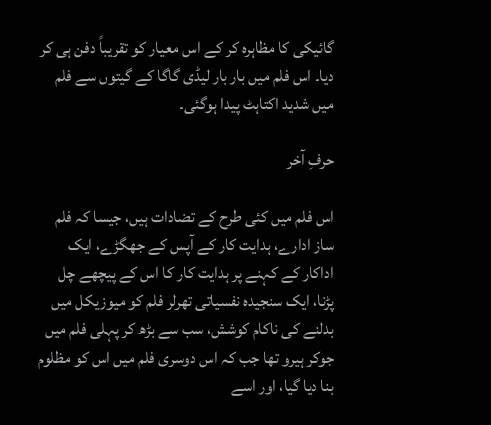گائیکی کا مظاہرہ کر کے اس معیار کو تقریباً دفن ہی کر دیا۔ اس فلم میں بار بار لیڈی گاگا کے گیتوں سے فلم میں شدید اکتاہٹ پیدا ہوگئی۔

حرفِ آخر

اس فلم میں کئی طرح کے تضادات ہیں، جیسا کہ فلم ساز ادارے، ہدایت کار کے آپس کے جھگڑے، ایک اداکار کے کہنے پر ہدایت کار کا اس کے پیچھے چل پڑنا، ایک سنجیدہ نفسیاتی تھرلر فلم کو میوزیکل میں بدلنے کی ناکام کوشش، سب سے بڑھ کر پہلی فلم میں جوکر ہیرو تھا جب کہ اس دوسری فلم میں اس کو مظلوم بنا دیا گیا، اور اسے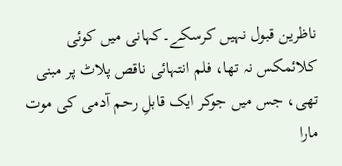ناظرین قبول نہیں کرسکے۔کہانی میں کوئی کلائمکس نہ تھا، فلم انتہائی ناقص پلاٹ پر مبنی تھی، جس میں جوکر ایک قابلِ رحم آدمی کی موت مارا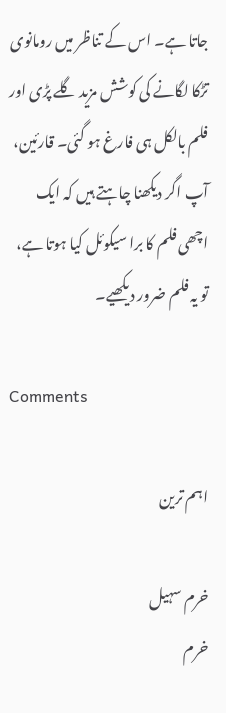جاتا ہے۔ اس کے تناظر میں رومانوی تڑکا لگانے کی کوشش مزید گلے پڑی اور فلم بالکل ہی فارغ ہو گئی۔ قارئین، آپ اگر دیکھنا چاہتے ہیں کہ ایک اچھی فلم کا برا سیکوئل کیا ہوتا ہے، تو یہ فلم ضرور دیکھیے۔

Comments

اہم ترین

خرم سہیل
خرم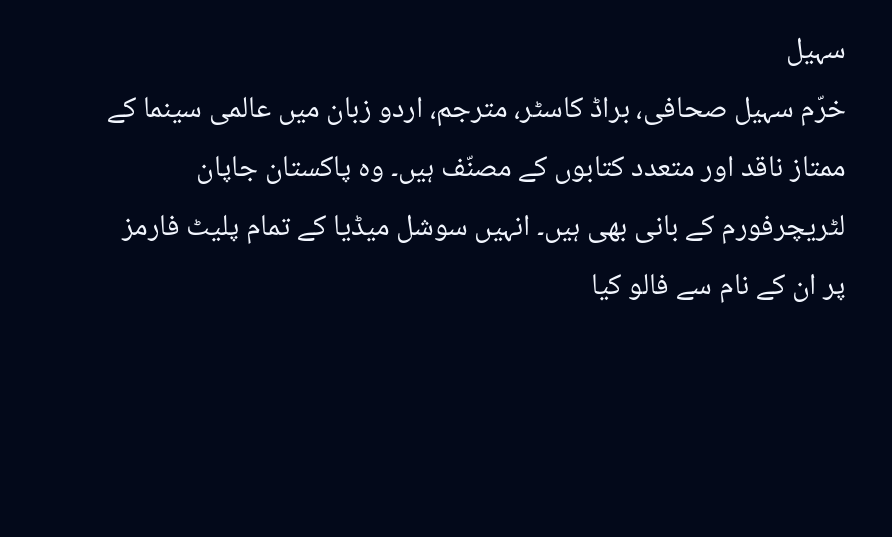سہیل
خرّم سہیل صحافی، براڈ کاسٹر، مترجم، اردو زبان میں عالمی سینما کے ممتاز ناقد اور متعدد کتابوں کے مصنّف ہیں۔ وہ پاکستان جاپان لٹریچرفورم کے بانی بھی ہیں۔ انہیں سوشل میڈیا کے تمام پلیٹ فارمز پر ان کے نام سے فالو کیا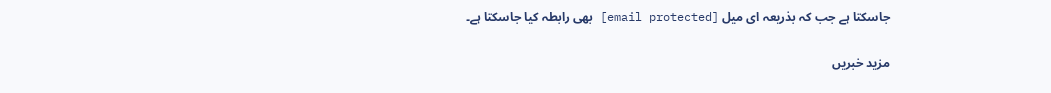جاسکتا ہے جب کہ بذریعہ ای میل [email protected] بھی رابطہ کیا جاسکتا ہے۔

مزید خبریں